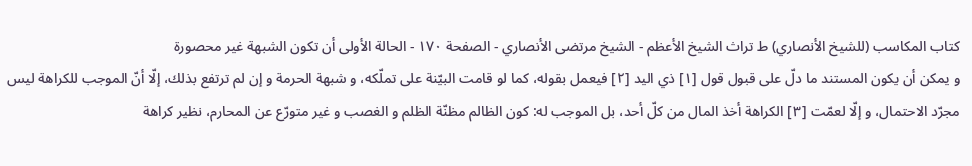كتاب المكاسب (للشيخ الأنصاري) ط تراث الشيخ الأعظم - الشيخ مرتضى الأنصاري - الصفحة ١٧٠ - الحالة الأولى أن تكون الشبهة غير محصورة
و يمكن أن يكون المستند ما دلّ على قبول قول [١] ذي اليد [٢] فيعمل بقوله، كما لو قامت البيّنة على تملّكه، و شبهة الحرمة و إن لم ترتفع بذلك، إلّا أنّ الموجب للكراهة ليس مجرّد الاحتمال، و إلّا لعمّت [٣] الكراهة أخذ المال من كلّ أحد، بل الموجب له: كون الظالم مظنّة الظلم و الغصب و غير متورّع عن المحارم، نظير كراهة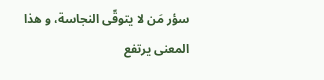سؤر مَن لا يتوقّى النجاسة، و هذا المعنى يرتفع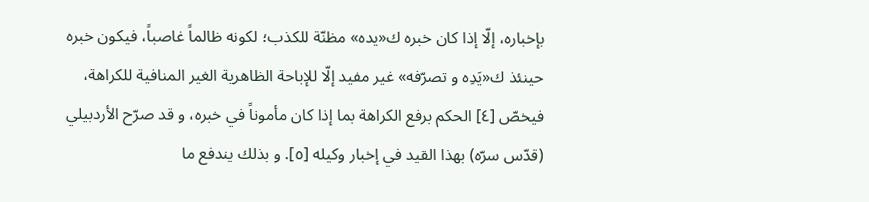بإخباره، إلّا إذا كان خبره ك«يده» مظنّة للكذب؛ لكونه ظالماً غاصباً، فيكون خبره حينئذ ك«يَدِه و تصرّفه» غير مفيد إلّا للإباحة الظاهرية الغير المنافية للكراهة، فيخصّ [٤] الحكم برفع الكراهة بما إذا كان مأموناً في خبره، و قد صرّح الأردبيلي (قدّس سرّه) بهذا القيد في إخبار وكيله [٥]. و بذلك يندفع ما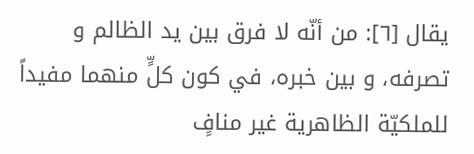يقال [٦]: من أنّه لا فرق بين يد الظالم و تصرفه، و بين خبره، في كون كلٍّ منهما مفيداً للملكيّة الظاهرية غير منافٍ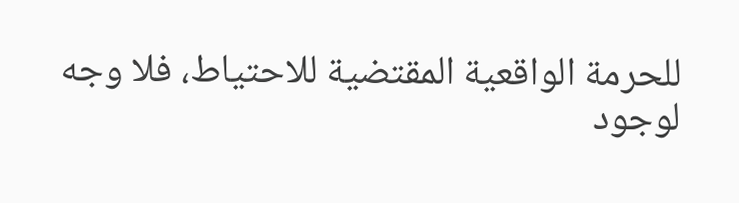للحرمة الواقعية المقتضية للاحتياط، فلا وجه لوجود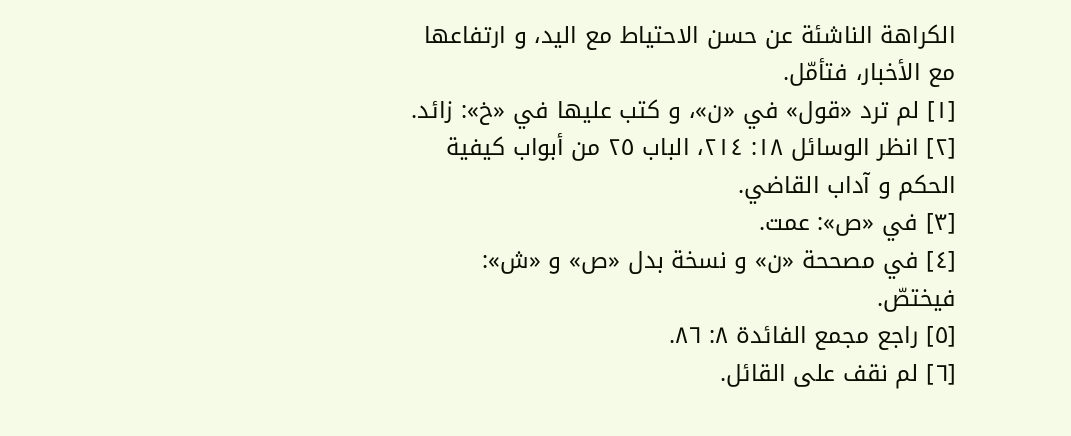الكراهة الناشئة عن حسن الاحتياط مع اليد، و ارتفاعها مع الأخبار، فتأمّل.
[١] لم ترد «قول» في «ن»، و كتب عليها في «خ»: زائد.
[٢] انظر الوسائل ١٨: ٢١٤، الباب ٢٥ من أبواب كيفية الحكم و آداب القاضي.
[٣] في «ص»: عمت.
[٤] في مصححة «ن» و نسخة بدل «ص» و «ش»: فيختصّ.
[٥] راجع مجمع الفائدة ٨: ٨٦.
[٦] لم نقف على القائل.